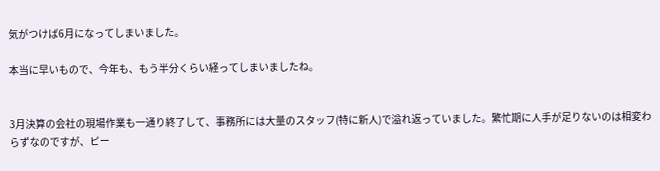気がつけば6月になってしまいました。

本当に早いもので、今年も、もう半分くらい経ってしまいましたね。


3月決算の会社の現場作業も一通り終了して、事務所には大量のスタッフ(特に新人)で溢れ返っていました。繁忙期に人手が足りないのは相変わらずなのですが、ピー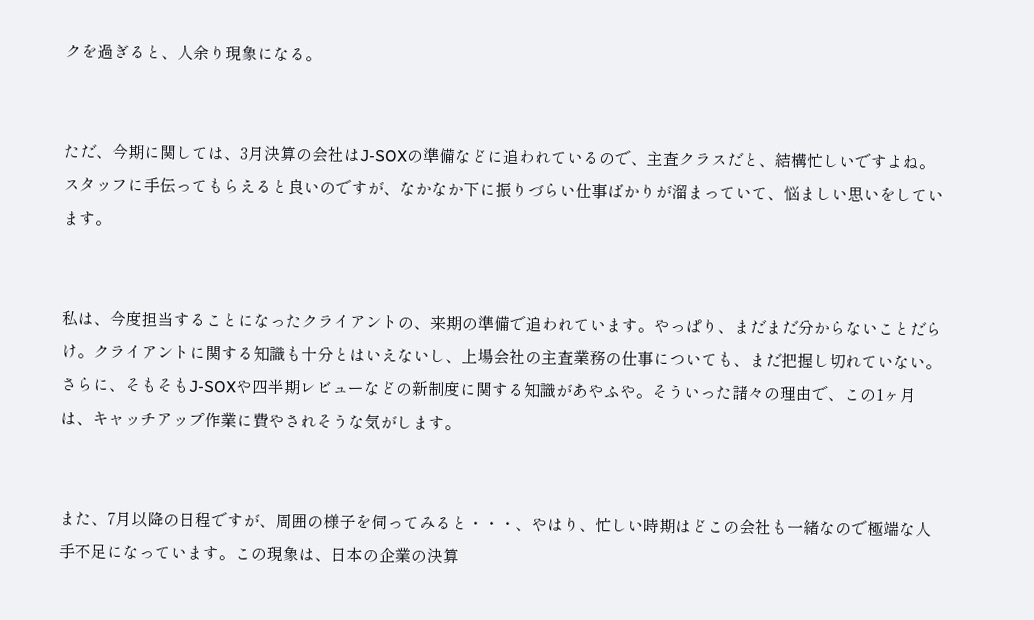クを過ぎると、人余り現象になる。


ただ、今期に関しては、3月決算の会社はJ-SOXの準備などに追われているので、主査クラスだと、結構忙しいですよね。スタッフに手伝ってもらえると良いのですが、なかなか下に振りづらい仕事ばかりが溜まっていて、悩ましい思いをしています。


私は、今度担当することになったクライアントの、来期の準備で追われています。やっぱり、まだまだ分からないことだらけ。クライアントに関する知識も十分とはいえないし、上場会社の主査業務の仕事についても、まだ把握し切れていない。さらに、そもそもJ-SOXや四半期レビューなどの新制度に関する知識があやふや。そういった諸々の理由で、この1ヶ月は、キャッチアップ作業に費やされそうな気がします。


また、7月以降の日程ですが、周囲の様子を伺ってみると・・・、やはり、忙しい時期はどこの会社も一緒なので極端な人手不足になっています。この現象は、日本の企業の決算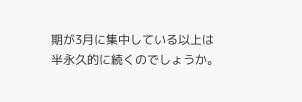期が3月に集中している以上は半永久的に続くのでしょうか。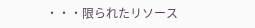・・・限られたリソース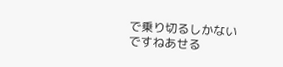で乗り切るしかないですねあせる